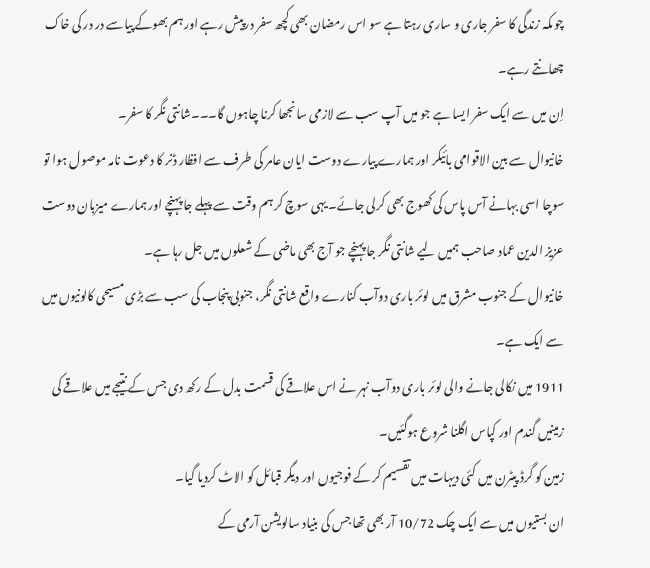چوںکہ زندگی کا سفر جاری و ساری رہتا ہے سو اس رمضان بھی کچھ سفر درپیش رہے اور ہم بھوکے پیاسے در در کی خاک چھانتے رہے۔
اِن میں سے ایک سفر ایسا ہے جو میں آپ سب سے لازمی سانجھا کرنا چاہوں گا۔۔۔شانتی نگر کا سفر۔
خانیوال سے بین الاقوامی بائیکر اور ہمارے پیارے دوست ایان عامر کی طرف سے افظار ڈنر کا دعوت نامہ موصول ہوا تو سوچا اسی بہانے آس پاس کی کھوج بھی کرلی جائے۔ یہی سوچ کر ہم وقت سے پہلے جا پہنچے اور ہمارے میزبان دوست عزیز الدین عماد صاحب ہمیں لیے شانتی نگر جا پہنچے جو آج بھی ماضی کے شعلوں میں جل رہا ہے۔
خانیوال کے جنوب مشرق میں لوئر باری دوآب کنارے واقع شانتی نگر، جنوبی پنجاب کی سب سے بڑی مسیحی کالونیوں میں سے ایک ہے۔
1911 میں نکالی جانے والی لوئر باری دوآب نہر نے اس علاقے کی قسمت بدل کے رکھ دی جس کے نتیجے میں علاقے کی زمینیں گندم اور کپاس اگلنا شروع ہوگئیں۔
زمین کو گرڈ پیٹرن میں کئی دیہات میں تقسیم کر کے فوجیوں اور دیگر قبائل کو الاٹ کردیا گیا۔
ان بستیوں میں سے ایک چک 10/72 آر بھی تھا جس کی بنیاد سالویشن آرمی کے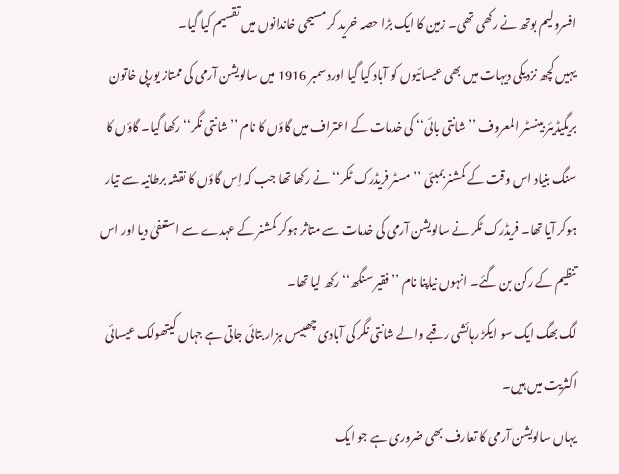افسرولیم بوتھ نے رکھی تھی۔ زمین کا ایک بڑا حصہ خرید کر مسیحی خاندانوں میں تقسیم کیا گیا۔
یہیں کچھ نزدیکی دیہات میں بھی عیسائیوں کو آباد کیا گیا اوردسمبر 1916 میں سالویشن آرمی کی ممتاز یورپی خاتون بریگیڈیئر بینسٹر المعروف ’’شانتی بائی‘‘ کی خدمات کے اعتراف میں گاؤں کا نام ’’شانتی نگر‘‘ رکھا گیا۔ گاؤں کا سنگ بنیاد اس وقت کے کمشنر بمبئی ’’مسٹر فریڈرک ٹکر‘‘ نے رکھا تھا جب کہ اِس گاؤں کا نقشہ برطانیہ سے تیار ہوکر آیا تھا۔ فریڈرک ٹکر نے سالویشن آرمی کی خدمات سے متاثر ہوکر کمشنر کے عہدے سے استعفیٰ دیا اور اس تنظیم کے رکن بن گئے۔ انہوں نیاپنا نام ’’فقیر سنگھ‘‘ رکھ لیا تھا۔
لگ بھگ ایک سو ایکڑ رہائشی رقبے والے شانتی نگر کی آبادی چھبیس ہزار بتائی جاتی ہے جہاں کیتھولک عیسائی اکثریت میں ہیں۔
یہاں سالویشن آرمی کا تعارف بھی ضروری ہے جو ایک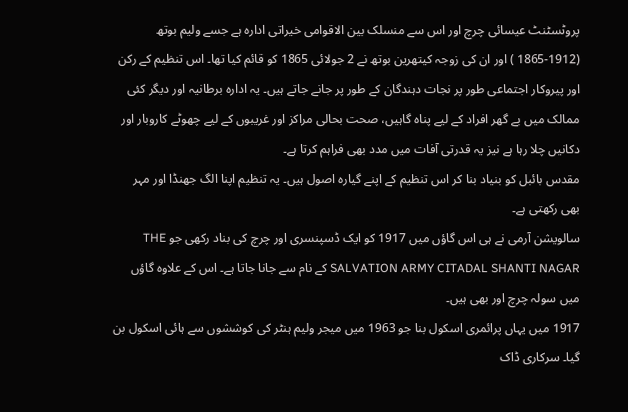پروٹسٹنٹ عیسائی چرچ اور اس سے منسلک بین الاقوامی خیراتی ادارہ ہے جسے ولیم بوتھ (1912-1865 ) اور ان کی زوجہ کیتھرین بوتھ نے 2 جولائی 1865 کو قائم کیا تھا۔ اس تنظیم کے رکن اور پیروکار اجتماعی طور پر نجات دہندگان کے طور پر جانے جاتے ہیں۔ یہ ادارہ برطانیہ اور دیگر کئی ممالک میں بے گھر افراد کے لیے پناہ گاہیں، صحت بحالی مراکز اور غریبوں کے لیے چھوٹے کاروبار اور دکانیں چلا رہا ہے نیز یہ قدرتی آفات میں مدد بھی فراہم کرتا ہے۔
مقدس بائبل کو بنیاد بنا کر اس تنظیم کے اپنے گیارہ اصول ہیں۔ یہ تنظیم اپنا الگ جھنڈا اور مہر بھی رکھتی ہے۔
سالویشن آرمی نے ہی اس گاؤں میں 1917 کو ایک ڈسپنسری اور چرچ کی بناد رکھی جو THE SALVATION ARMY CITADAL SHANTI NAGAR کے نام سے جانا جاتا ہے۔ اس کے علاوہ گاؤں میں سولہ چرچ اور بھی ہیں۔
1917 میں یہاں پرائمری اسکول بنا جو 1963 میں میجر ولیم ہنٹر کی کوششوں سے ہائی اسکول بن گیا۔ سرکاری ڈاک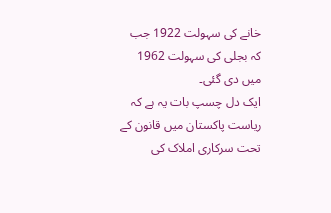خانے کی سہولت 1922 جب کہ بجلی کی سہولت 1962 میں دی گئی۔
ایک دل چسپ بات یہ ہے کہ ریاست پاکستان میں قانون کے تحت سرکاری املاک کی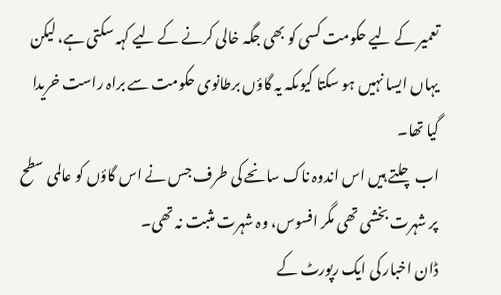تعمیر کے لیے حکومت کسی کو بھی جگہ خالی کرنے کے لیے کہہ سکتی ہے، لیکن یہاں ایسا نہیں ہو سکتا کیوںکہ یہ گاؤں برطانوی حکومت سے براہ راست خریدا گیا تھا۔
اب چلتے ہیں اس اندوہ ناک سانحے کی طرف جس نے اس گاؤں کو عالمی سطح پر شہرت بخشی تھی مگر افسوس، وہ شہرت مثبت نہ تھی۔
ڈان اخبار کی ایک رپورٹ کے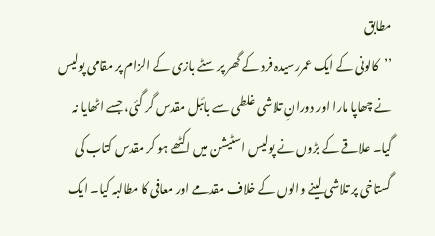مطابق
’’کالونی کے ایک عمررسیدہ فرد کے گھر پر سٹے بازی کے الزام پر مقامی پولیس نے چھاپا مارا اور دورانِ تلاشی غلطی سے بائبل مقدس گر گئی، جسے اٹھایا نہ گیا۔ علاقے کے بڑوں نے پولیس اسٹیشن میں اکٹھے ہو کر مقدس کتاب کی گستاخی پر تلاشی لینے والوں کے خلاف مقدمے اور معافی کا مطالبہ کیا۔ ایک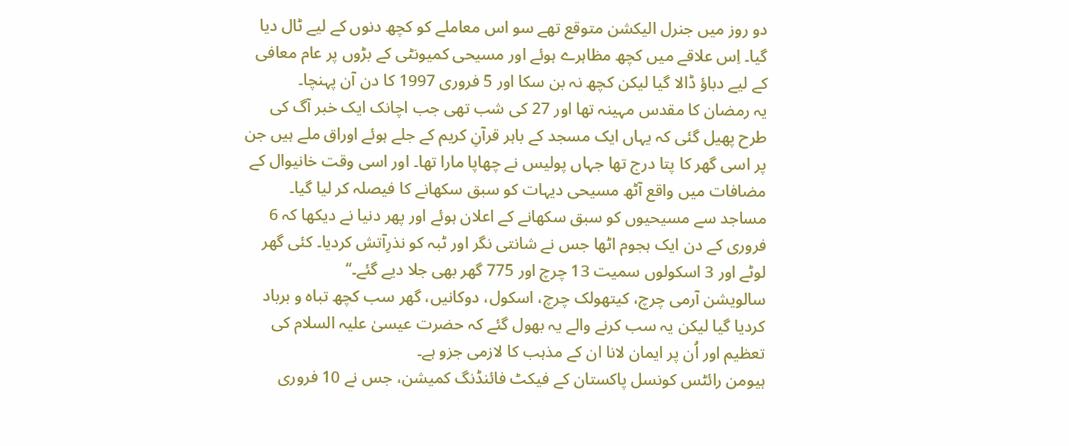دو روز میں جنرل الیکشن متوقع تھے سو اس معاملے کو کچھ دنوں کے لیے ٹال دیا گیا۔ اِس علاقے میں کچھ مظاہرے ہوئے اور مسیحی کمیونٹی کے بڑوں پر عام معافی کے لیے دباؤ ڈالا گیا لیکن کچھ نہ بن سکا اور 5 فروری 1997 کا دن آن پہنچا۔
یہ رمضان کا مقدس مہینہ تھا اور 27 کی شب تھی جب اچانک ایک خبر آگ کی طرح پھیل گئی کہ یہاں ایک مسجد کے باہر قرآنِ کریم کے جلے ہوئے اوراق ملے ہیں جن پر اسی گھر کا پتا درج تھا جہاں پولیس نے چھاپا مارا تھا۔ اور اسی وقت خانیوال کے مضافات میں واقع آٹھ مسیحی دیہات کو سبق سکھانے کا فیصلہ کر لیا گیا۔ مساجد سے مسیحیوں کو سبق سکھانے کے اعلان ہوئے اور پھر دنیا نے دیکھا کہ 6 فروری کے دن ایک ہجوم اٹھا جس نے شانتی نگر اور ٹبہ کو نذرِآتش کردیا۔ کئی گھر لوٹے اور 3 اسکولوں سمیت 13 چرچ اور 775 گھر بھی جلا دیے گئے۔‘‘
سالویشن آرمی چرچ، کیتھولک چرچ، اسکول، دوکانیں، گھر سب کچھ تباہ و برباد کردیا گیا لیکن یہ سب کرنے والے یہ بھول گئے کہ حضرت عیسیٰ علیہ السلام کی تعظیم اور اُن پر ایمان لانا ان کے مذہب کا لازمی جزو ہے۔
ہیومن رائٹس کونسل پاکستان کے فیکٹ فائنڈنگ کمیشن، جس نے 10 فروری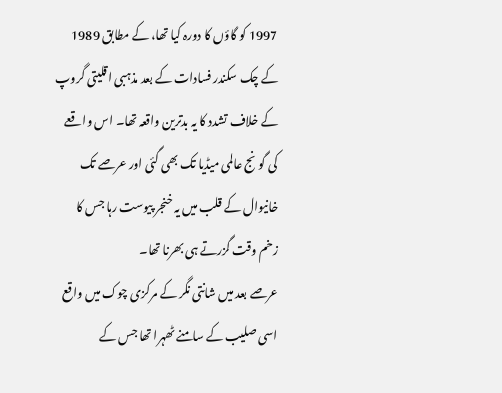1997 کو گاؤں کا دورہ کیا تھا، کے مطابق 1989 کے چک سکندر فسادات کے بعد مذہبی اقلیتی گروپ کے خلاف تشدد کا یہ بدترین واقعہ تھا۔ اس واقعے کی گونج عالمی میڈیا تک بھی گئی اور عرصے تک خانیوال کے قلب میں یہ خنجر پیوست رہا جس کا زخم وقت گزرتے ہی بھرنا تھا۔
عرصے بعد میں شانتی نگر کے مرکزی چوک میں واقع اسی صلیب کے سامنے ٹھہرا تھا جس کے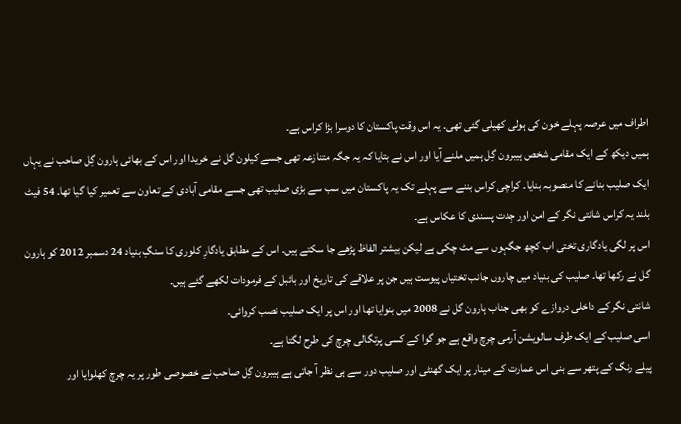اطراف میں عرصہ پہلے خون کی ہولی کھیلی گئی تھی۔ یہ اس وقت پاکستان کا دوسرا بڑا کراس ہے۔
ہمیں دیکھ کے ایک مقامی شخص ہیبرون گِل ہمیں ملنے آیا اور اس نے بتایا کہ یہ جگہ متنازعہ تھی جسے کیلون گل نے خریدا اور اس کے بھائی ہارون گِل صاحب نے یہاں ایک صلیب بنانے کا منصوبہ بنایا۔ کراچی کراس بننے سے پہلے تک یہ پاکستان میں سب سے بڑی صلیب تھی جسے مقامی آبادی کے تعاون سے تعمیر کیا گیا تھا۔ 54 فیٹ بلند یہ کراس شانتی نگر کے امن اور جِدت پسندی کا عکاس ہے۔
اس پر لگی یادگاری تختی اب کچھ جگہوں سے مٹ چکی ہے لیکن بیشتر الفاظ پڑھے جا سکتے ہیں۔ اس کے مطابق یادگارِ کلوری کا سنگِ بنیاد 24 دسمبر 2012 کو ہارون گل نے رکھا تھا۔ صلیب کی بنیاد میں چاروں جانب تختیاں پیوست ہیں جن پر علاقے کی تاریخ اور بائبل کے فرمودات لکھے گئے ہیں۔
شانتی نگر کے داخلی دروازے کو بھی جناب ہارون گل نے 2008 میں بنوایا تھا اور اس پر ایک صلیب نصب کروائی۔
اسی صلیب کے ایک طرف سالویشن آرمی چرچ واقع ہے جو گوا کے کسی پرتگالی چرچ کی طرح لگتا ہے۔
پیلے رنگ کے پتھر سے بنی اس عمارت کے مینار پر ایک گھنٹی اور صلیب دور سے ہی نظر آ جاتی ہے ہیبرون گِل صاحب نے خصوصی طور پر یہ چرچ کھلوایا اور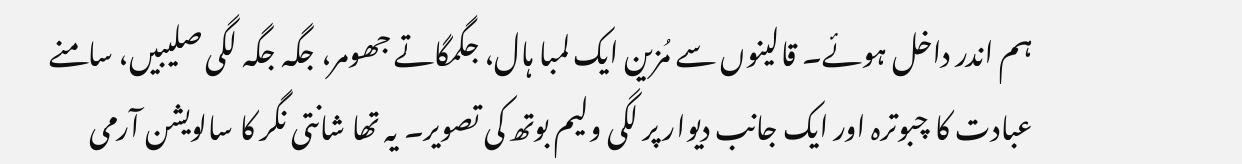ہم اندر داخل ہوئے۔ قالینوں سے مُزین ایک لمبا ہال، جگمگاتے جھومر، جگہ جگہ لگی صلیبیں، سامنے عبادت کا چبوترہ اور ایک جانب دیوار پر لگی ولیم بوتھ کی تصویر۔ یہ تھا شانتی نگر کا سالویشن آرمی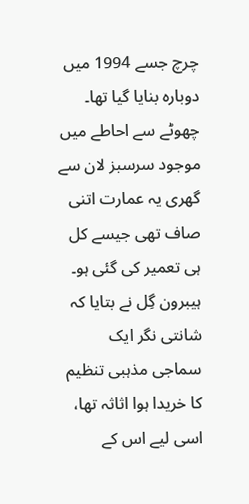چرچ جسے 1994 میں دوبارہ بنایا گیا تھا۔ چھوٹے سے احاطے میں موجود سرسبز لان سے گھری یہ عمارت اتنی صاف تھی جیسے کل ہی تعمیر کی گئی ہو۔
ہیبرون گِل نے بتایا کہ شانتی نگر ایک سماجی مذہبی تنظیم کا خریدا ہوا اثاثہ تھا، اسی لیے اس کے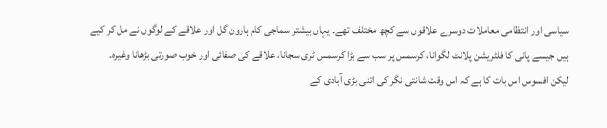سیاسی اور انتظامی معاملات دوسرے علاقوں سے کچھ مختلف تھے۔ یہاں بیشتر سماجی کام ہارون گل اور علاقے کے لوگوں نے مل کر کیے ہیں جیسے پانی کا فلٹریشن پلانٹ لگوانا، کرسمس پر سب سے بڑا کرسمس ٹری سجانا، علاقے کی صفائی اور خوب صورتی بڑھانا وغیرہ۔
لیکن افسوس اس بات کا ہے کہ اس وقت شانتی نگر کی اتنی بڑی آبادی کے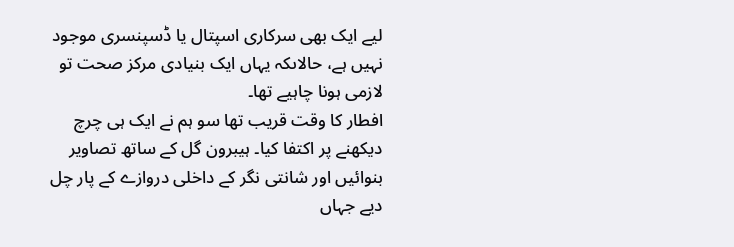لیے ایک بھی سرکاری اسپتال یا ڈسپنسری موجود نہیں ہے، حالاںکہ یہاں ایک بنیادی مرکز صحت تو لازمی ہونا چاہیے تھا۔
افطار کا وقت قریب تھا سو ہم نے ایک ہی چرچ دیکھنے پر اکتفا کیا۔ ہیبرون گل کے ساتھ تصاویر بنوائیں اور شانتی نگر کے داخلی دروازے کے پار چل دیے جہاں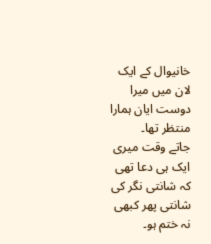خانیوال کے ایک لان میں میرا دوست ایان ہمارا منتظر تھا۔
جاتے وقت میری ایک ہی دعا تھی کہ شانتی نگر کی شانتی پھر کبھی نہ ختم ہو۔